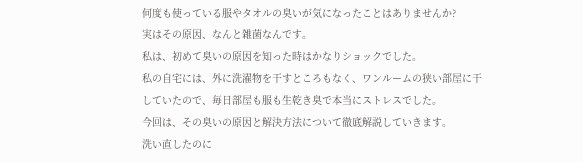何度も使っている服やタオルの臭いが気になったことはありませんか?
実はその原因、なんと雑菌なんです。
私は、初めて臭いの原因を知った時はかなりショックでした。
私の自宅には、外に洗濯物を干すところもなく、ワンルームの狭い部屋に干していたので、毎日部屋も服も生乾き臭で本当にストレスでした。
今回は、その臭いの原因と解決方法について徹底解説していきます。
洗い直したのに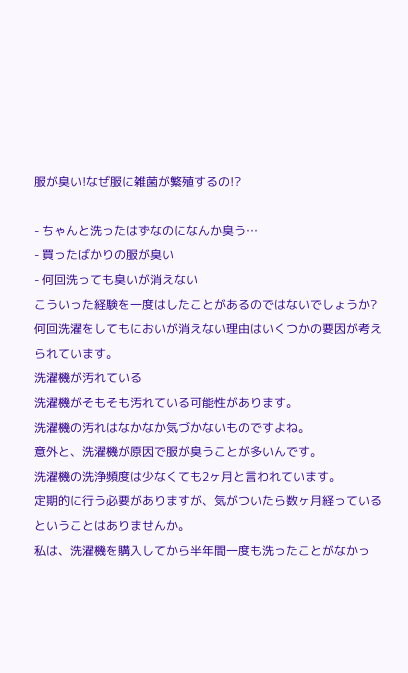服が臭い!なぜ服に雑菌が繁殖するの!?

- ちゃんと洗ったはずなのになんか臭う…
- 買ったばかりの服が臭い
- 何回洗っても臭いが消えない
こういった経験を一度はしたことがあるのではないでしょうか?
何回洗濯をしてもにおいが消えない理由はいくつかの要因が考えられています。
洗濯機が汚れている
洗濯機がそもそも汚れている可能性があります。
洗濯機の汚れはなかなか気づかないものですよね。
意外と、洗濯機が原因で服が臭うことが多いんです。
洗濯機の洗浄頻度は少なくても2ヶ月と言われています。
定期的に行う必要がありますが、気がついたら数ヶ月経っているということはありませんか。
私は、洗濯機を購入してから半年間一度も洗ったことがなかっ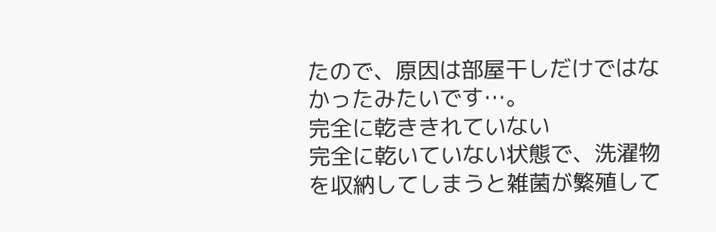たので、原因は部屋干しだけではなかったみたいです…。
完全に乾ききれていない
完全に乾いていない状態で、洗濯物を収納してしまうと雑菌が繁殖して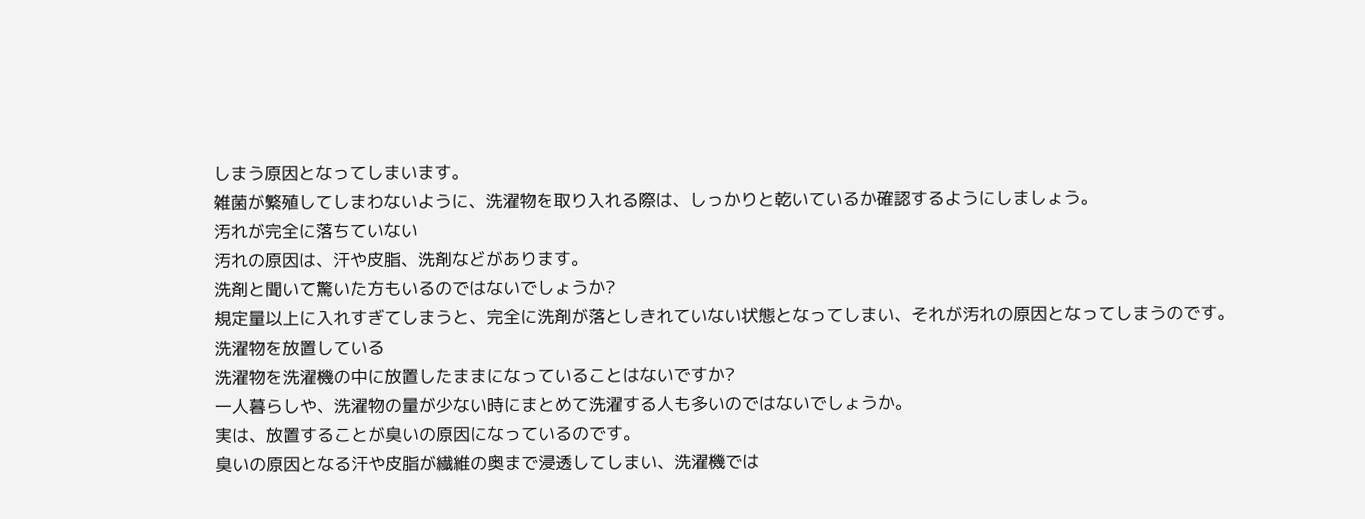しまう原因となってしまいます。
雑菌が繁殖してしまわないように、洗濯物を取り入れる際は、しっかりと乾いているか確認するようにしましょう。
汚れが完全に落ちていない
汚れの原因は、汗や皮脂、洗剤などがあります。
洗剤と聞いて驚いた方もいるのではないでしょうか?
規定量以上に入れすぎてしまうと、完全に洗剤が落としきれていない状態となってしまい、それが汚れの原因となってしまうのです。
洗濯物を放置している
洗濯物を洗濯機の中に放置したままになっていることはないですか?
一人暮らしや、洗濯物の量が少ない時にまとめて洗濯する人も多いのではないでしょうか。
実は、放置することが臭いの原因になっているのです。
臭いの原因となる汗や皮脂が繊維の奥まで浸透してしまい、洗濯機では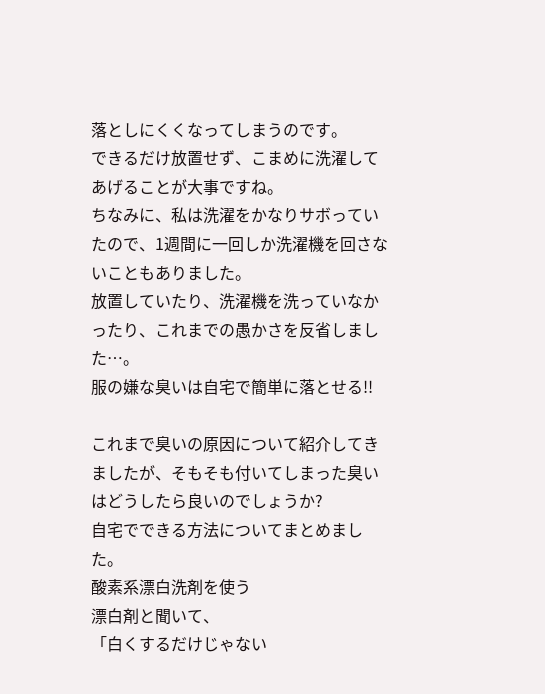落としにくくなってしまうのです。
できるだけ放置せず、こまめに洗濯してあげることが大事ですね。
ちなみに、私は洗濯をかなりサボっていたので、1週間に一回しか洗濯機を回さないこともありました。
放置していたり、洗濯機を洗っていなかったり、これまでの愚かさを反省しました…。
服の嫌な臭いは自宅で簡単に落とせる!!

これまで臭いの原因について紹介してきましたが、そもそも付いてしまった臭いはどうしたら良いのでしょうか?
自宅でできる方法についてまとめました。
酸素系漂白洗剤を使う
漂白剤と聞いて、
「白くするだけじゃない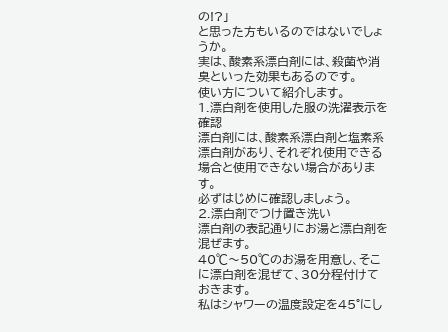の!?」
と思った方もいるのではないでしょうか。
実は、酸素系漂白剤には、殺菌や消臭といった効果もあるのです。
使い方について紹介します。
1.漂白剤を使用した服の洗濯表示を確認
漂白剤には、酸素系漂白剤と塩素系漂白剤があり、それぞれ使用できる場合と使用できない場合があります。
必ずはじめに確認しましょう。
2.漂白剤でつけ置き洗い
漂白剤の表記通りにお湯と漂白剤を混ぜます。
40℃〜50℃のお湯を用意し、そこに漂白剤を混ぜて、30分程付けておきます。
私はシャワーの温度設定を45°にし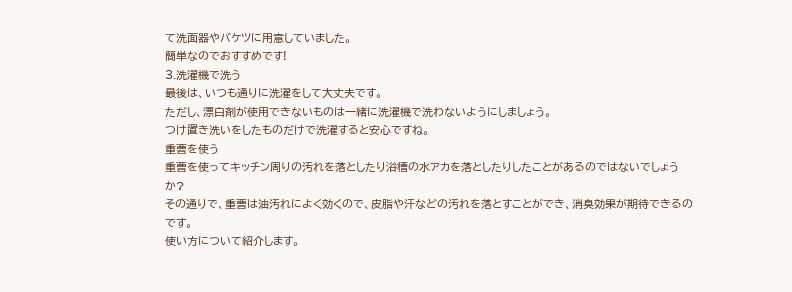て洗面器やバケツに用意していました。
簡単なのでおすすめです!
3.洗濯機で洗う
最後は、いつも通りに洗濯をして大丈夫です。
ただし、漂白剤が使用できないものは一緒に洗濯機で洗わないようにしましょう。
つけ置き洗いをしたものだけで洗濯すると安心ですね。
重曹を使う
重曹を使ってキッチン周りの汚れを落としたり浴槽の水アカを落としたりしたことがあるのではないでしょうか?
その通りで、重曹は油汚れによく効くので、皮脂や汗などの汚れを落とすことができ、消臭効果が期待できるのです。
使い方について紹介します。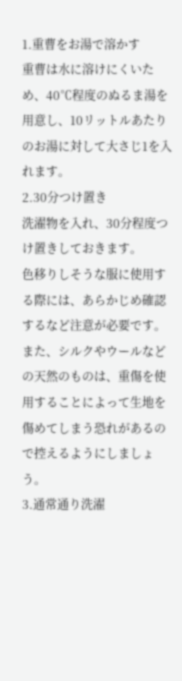1.重曹をお湯で溶かす
重曹は水に溶けにくいため、40℃程度のぬるま湯を用意し、10リットルあたりのお湯に対して大さじ1を入れます。
2.30分つけ置き
洗濯物を入れ、30分程度つけ置きしておきます。
色移りしそうな服に使用する際には、あらかじめ確認するなど注意が必要です。
また、シルクやウールなどの天然のものは、重傷を使用することによって生地を傷めてしまう恐れがあるので控えるようにしましょう。
3.通常通り洗濯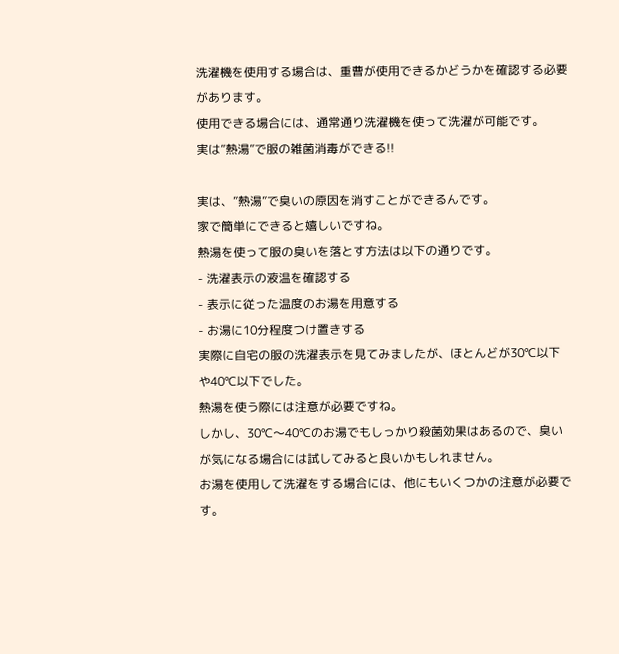洗濯機を使用する場合は、重曹が使用できるかどうかを確認する必要があります。
使用できる場合には、通常通り洗濯機を使って洗濯が可能です。
実は”熱湯”で服の雑菌消毒ができる!!

実は、”熱湯”で臭いの原因を消すことができるんです。
家で簡単にできると嬉しいですね。
熱湯を使って服の臭いを落とす方法は以下の通りです。
- 洗濯表示の液温を確認する
- 表示に従った温度のお湯を用意する
- お湯に10分程度つけ置きする
実際に自宅の服の洗濯表示を見てみましたが、ほとんどが30℃以下や40℃以下でした。
熱湯を使う際には注意が必要ですね。
しかし、30℃〜40℃のお湯でもしっかり殺菌効果はあるので、臭いが気になる場合には試してみると良いかもしれません。
お湯を使用して洗濯をする場合には、他にもいくつかの注意が必要です。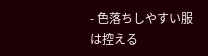- 色落ちしやすい服は控える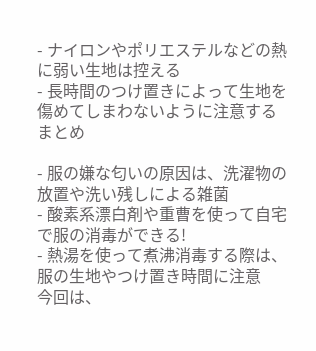- ナイロンやポリエステルなどの熱に弱い生地は控える
- 長時間のつけ置きによって生地を傷めてしまわないように注意する
まとめ

- 服の嫌な匂いの原因は、洗濯物の放置や洗い残しによる雑菌
- 酸素系漂白剤や重曹を使って自宅で服の消毒ができる!
- 熱湯を使って煮沸消毒する際は、服の生地やつけ置き時間に注意
今回は、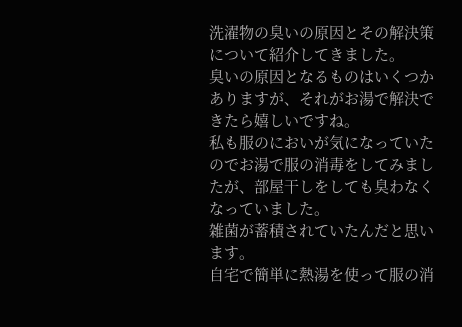洗濯物の臭いの原因とその解決策について紹介してきました。
臭いの原因となるものはいくつかありますが、それがお湯で解決できたら嬉しいですね。
私も服のにおいが気になっていたのでお湯で服の消毒をしてみましたが、部屋干しをしても臭わなくなっていました。
雑菌が蓄積されていたんだと思います。
自宅で簡単に熱湯を使って服の消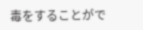毒をすることがで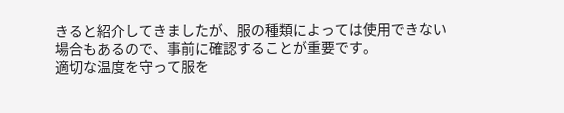きると紹介してきましたが、服の種類によっては使用できない場合もあるので、事前に確認することが重要です。
適切な温度を守って服を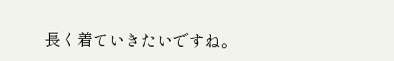長く着ていきたいですね。